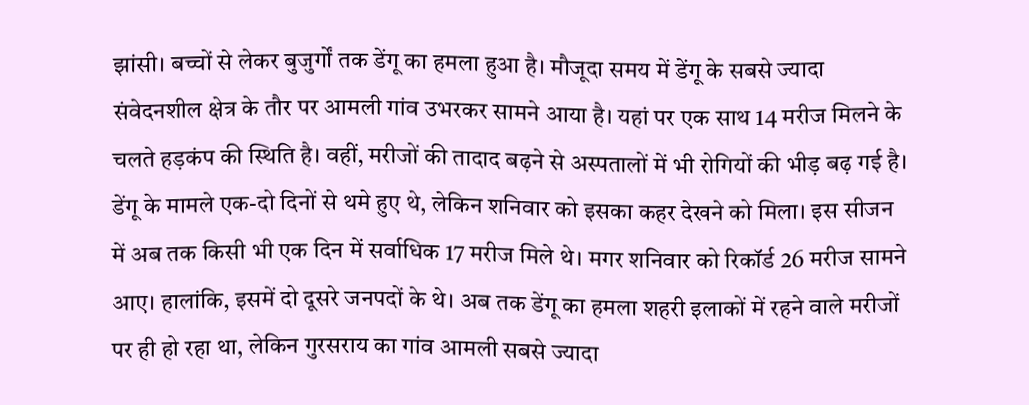झांसी। बच्चों से लेकर बुजुर्गों तक डेंगू का हमला हुआ है। मौजूदा समय में डेंगू के सबसे ज्यादा संवेदनशील क्षेत्र के तौर पर आमली गांव उभरकर सामने आया है। यहां पर एक साथ 14 मरीज मिलने के चलते हड़कंप की स्थिति है। वहीं, मरीजों की तादाद बढ़ने से अस्पतालों में भी रोगियों की भीड़ बढ़ गई है।
डेंगू के मामले एक-दो दिनों से थमे हुए थे, लेकिन शनिवार को इसका कहर देखने को मिला। इस सीजन में अब तक किसी भी एक दिन में सर्वाधिक 17 मरीज मिले थे। मगर शनिवार को रिकॉर्ड 26 मरीज सामने आए। हालांकि, इसमें दो दूसरे जनपदों के थे। अब तक डेंगू का हमला शहरी इलाकों में रहने वाले मरीजों पर ही हो रहा था, लेकिन गुरसराय का गांव आमली सबसे ज्यादा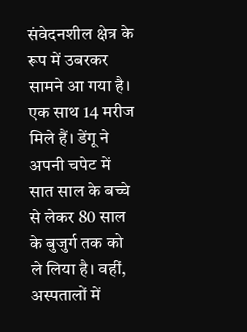संवेदनशील क्षेत्र के रूप में उबरकर सामने आ गया है। एक साथ 14 मरीज मिले हैं। डेंगू ने अपनी चपेट में सात साल के बच्चे से लेकर 80 साल के बुजुर्ग तक को ले लिया है। वहीं, अस्पतालों में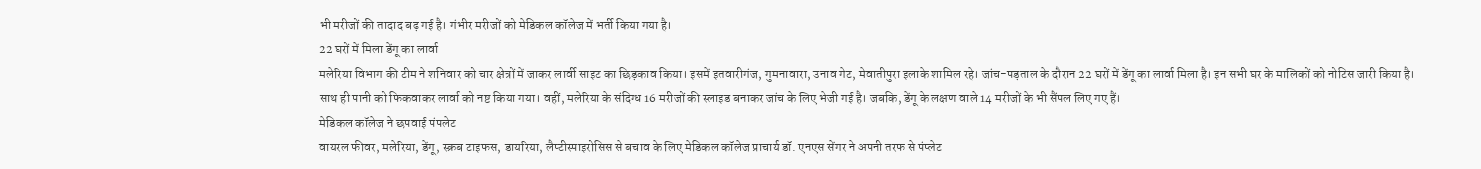भी मरीजों की तादाद बढ़ गई है। गंभीर मरीजों को मेडिकल कॉलेज में भर्ती किया गया है।
22 घरों में मिला डेंगू का लार्वा
मलेरिया विभाग की टीम ने शनिवार को चार क्षेत्रों में जाकर लार्वी साइट का छिड़काव किया। इसमें इतवारीगंज, गुमनावारा, उनाव गेट, मेवातीपुरा इलाके शामिल रहे। जांच-पड़ताल के दौरान 22 घरों में डेंगू का लार्वा मिला है। इन सभी घर के मालिकों को नोटिस जारी किया है। साथ ही पानी को फिकवाकर लार्वा को नष्ट किया गया। वहीं, मलेरिया के संदिग्ध 16 मरीजों की स्लाइड बनाकर जांच के लिए भेजी गई है। जबकि, डेंगू के लक्षण वाले 14 मरीजों के भी सैंपल लिए गए हैं।
मेडिकल कॉलेज ने छपवाई पंपलेट
वायरल फीवर, मलेरिया, डेंगू, स्क्रब टाइफस, डायरिया, लैप्टीस्पाइरोसिस से बचाव के लिए मेडिकल कॉलेज प्राचार्य डॉ. एनएस सेंगर ने अपनी तरफ से पंप्लेट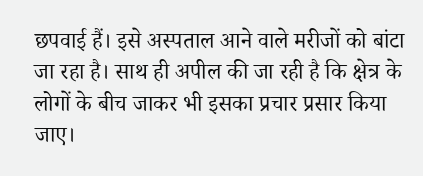छपवाई हैं। इसे अस्पताल आने वाले मरीजों को बांटा जा रहा है। साथ ही अपील की जा रही है कि क्षेत्र के लोगों के बीच जाकर भी इसका प्रचार प्रसार किया जाए।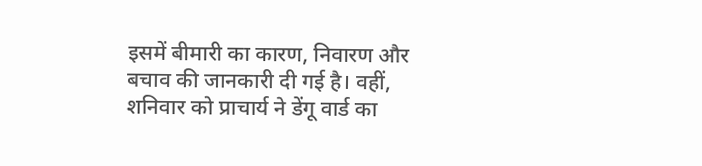इसमें बीमारी का कारण, निवारण और बचाव की जानकारी दी गई है। वहीं, शनिवार को प्राचार्य ने डेंगू वार्ड का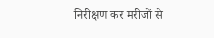निरीक्षण कर मरीजों से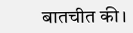बातचीत की।